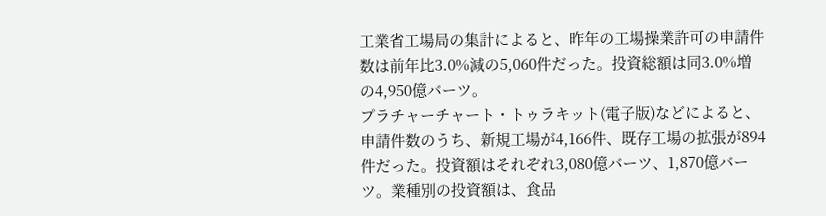工業省工場局の集計によると、昨年の工場操業許可の申請件数は前年比3.0%減の5,060件だった。投資総額は同3.0%増の4,950億バーツ。
プラチャーチャート・トゥラキット(電子版)などによると、申請件数のうち、新規工場が4,166件、既存工場の拡張が894件だった。投資額はそれぞれ3,080億バーツ、1,870億バーツ。業種別の投資額は、食品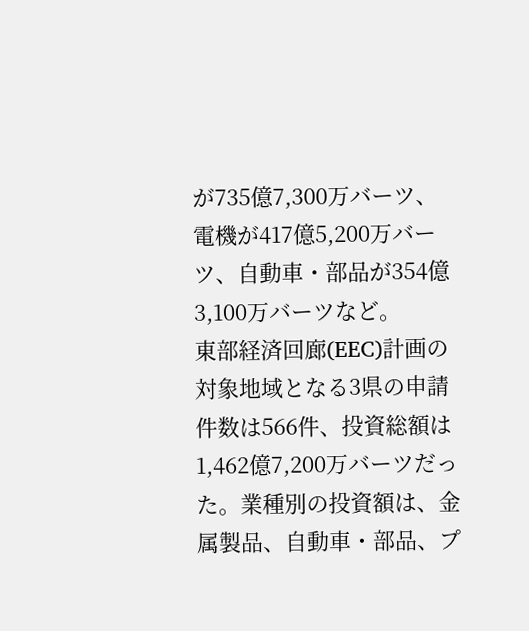が735億7,300万バーツ、電機が417億5,200万バーツ、自動車・部品が354億3,100万バーツなど。
東部経済回廊(EEC)計画の対象地域となる3県の申請件数は566件、投資総額は1,462億7,200万バーツだった。業種別の投資額は、金属製品、自動車・部品、プ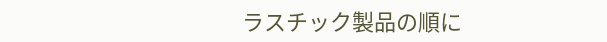ラスチック製品の順に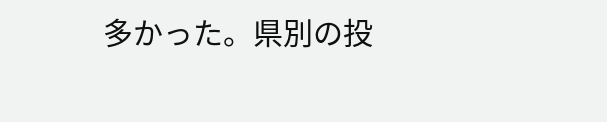多かった。県別の投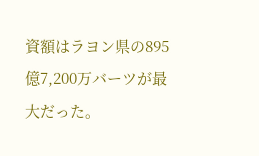資額はラヨン県の895億7,200万バーツが最大だった。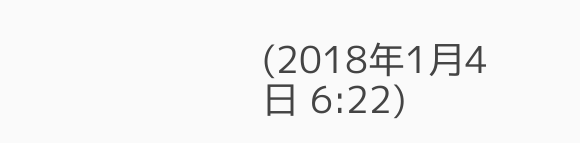(2018年1月4日 6:22)